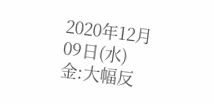2020年12月09日(水)
金:大幅反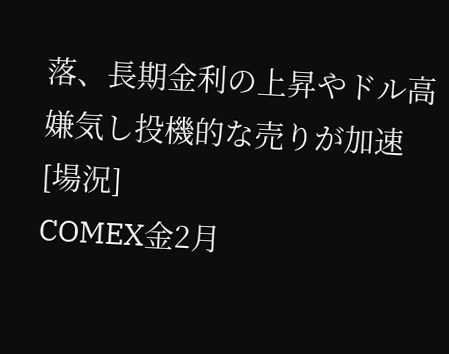落、長期金利の上昇やドル高嫌気し投機的な売りが加速
[場況]
COMEX金2月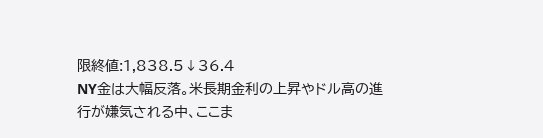限終値:1,838.5↓36.4
NY金は大幅反落。米長期金利の上昇やドル高の進行が嫌気される中、ここま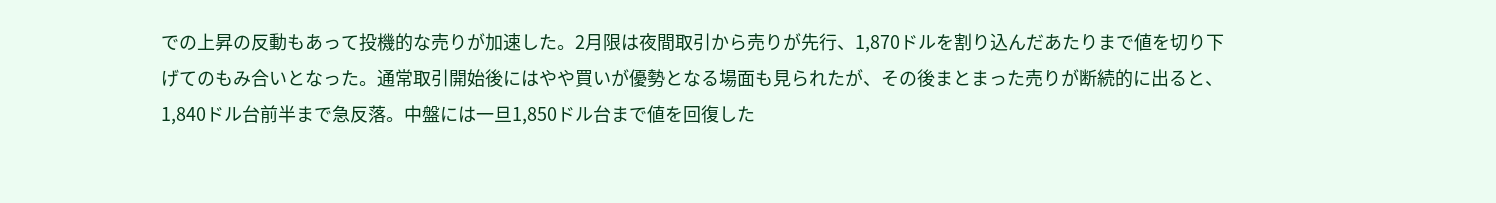での上昇の反動もあって投機的な売りが加速した。2月限は夜間取引から売りが先行、1,870ドルを割り込んだあたりまで値を切り下げてのもみ合いとなった。通常取引開始後にはやや買いが優勢となる場面も見られたが、その後まとまった売りが断続的に出ると、1,840ドル台前半まで急反落。中盤には一旦1,850ドル台まで値を回復した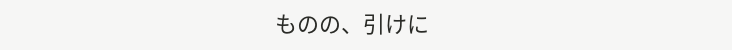ものの、引けに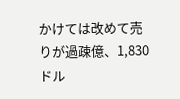かけては改めて売りが過疎億、1,830ドル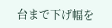台まで下げ幅を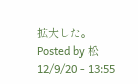拡大した。
Posted by 松 12/9/20 - 13:55